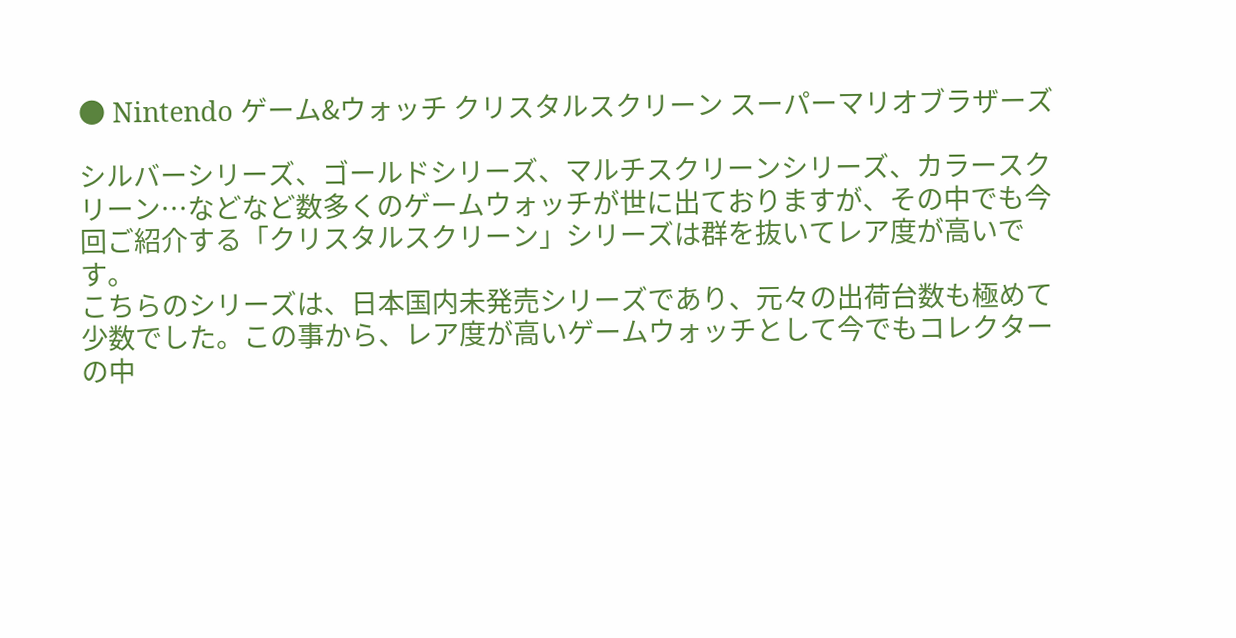● Nintendo ゲーム&ウォッチ クリスタルスクリーン スーパーマリオブラザーズ

シルバーシリーズ、ゴールドシリーズ、マルチスクリーンシリーズ、カラースクリーン…などなど数多くのゲームウォッチが世に出ておりますが、その中でも今回ご紹介する「クリスタルスクリーン」シリーズは群を抜いてレア度が高いです。
こちらのシリーズは、日本国内未発売シリーズであり、元々の出荷台数も極めて少数でした。この事から、レア度が高いゲームウォッチとして今でもコレクターの中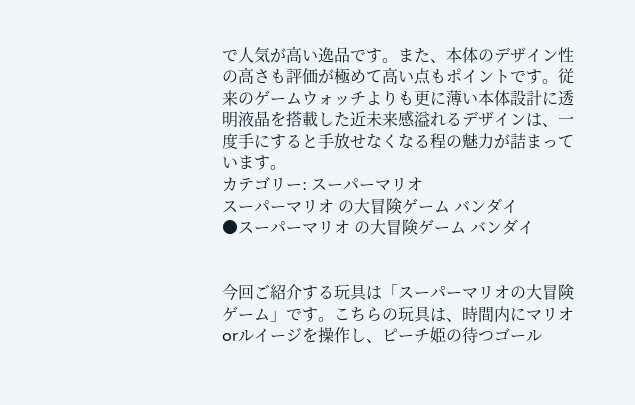で人気が高い逸品です。また、本体のデザイン性の高さも評価が極めて高い点もポイントです。従来のゲームウォッチよりも更に薄い本体設計に透明液晶を搭載した近未来感溢れるデザインは、一度手にすると手放せなくなる程の魅力が詰まっています。
カテゴリー: スーパーマリオ
スーパーマリオ の大冒険ゲーム バンダイ
●スーパーマリオ の大冒険ゲーム バンダイ


今回ご紹介する玩具は「スーパーマリオの大冒険ゲーム」です。こちらの玩具は、時間内にマリオorルイージを操作し、ピーチ姫の待つゴール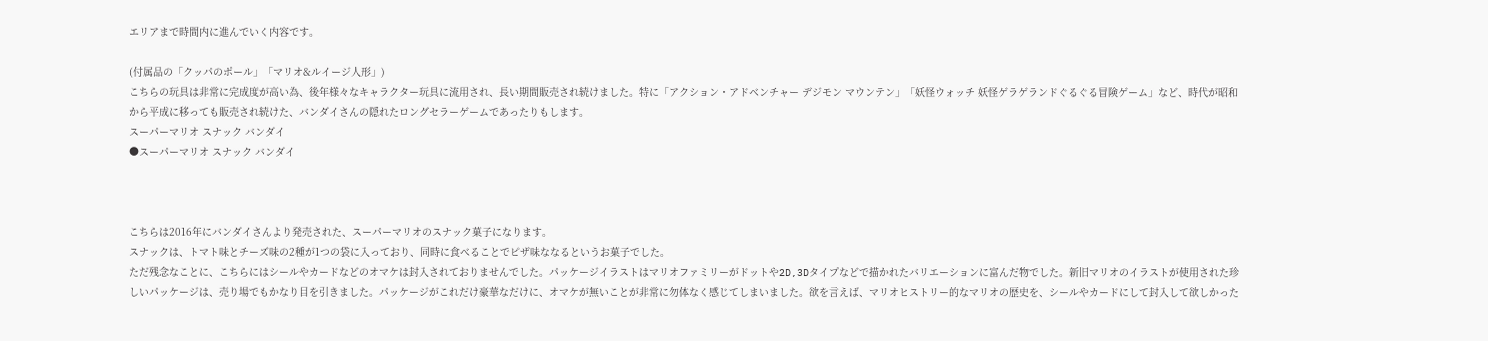エリアまで時間内に進んでいく内容です。

(付属品の「クッパのポール」「マリオ&ルイージ人形」)
こちらの玩具は非常に完成度が高い為、後年様々なキャラクター玩具に流用され、長い期間販売され続けました。特に「アクション・アドベンチャー デジモン マウンテン」「妖怪ウォッチ 妖怪ゲラゲランドぐるぐる冒険ゲーム」など、時代が昭和から平成に移っても販売され続けた、バンダイさんの隠れたロングセラーゲームであったりもします。
スーパーマリオ スナック バンダイ
●スーパーマリオ スナック バンダイ



こちらは2016年にバンダイさんより発売された、スーパーマリオのスナック菓子になります。
スナックは、トマト味とチーズ味の2種が1つの袋に入っており、同時に食べることでピザ味ななるというお菓子でした。
ただ残念なことに、こちらにはシールやカードなどのオマケは封入されておりませんでした。パッケージイラストはマリオファミリーがドットや2D,3Dタイプなどで描かれたバリエーションに富んだ物でした。新旧マリオのイラストが使用された珍しいパッケージは、売り場でもかなり目を引きました。パッケージがこれだけ豪華なだけに、オマケが無いことが非常に勿体なく感じてしまいました。欲を言えば、マリオヒストリー的なマリオの歴史を、シールやカードにして封入して欲しかった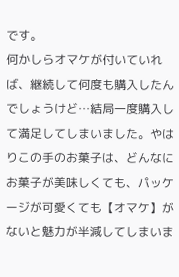です。
何かしらオマケが付いていれば、継続して何度も購入したんでしょうけど…結局一度購入して満足してしまいました。やはりこの手のお菓子は、どんなにお菓子が美味しくても、パッケージが可愛くても【オマケ】がないと魅力が半減してしまいま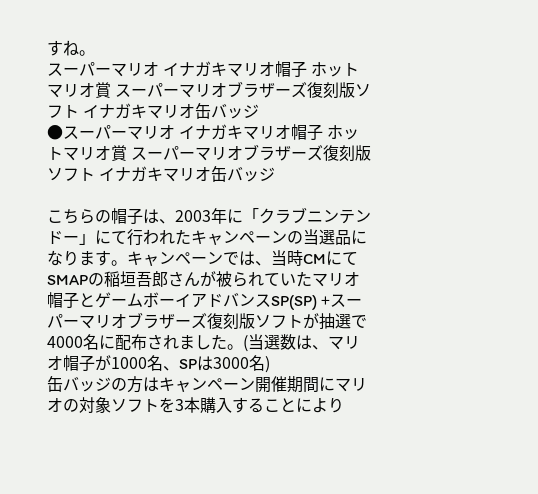すね。
スーパーマリオ イナガキマリオ帽子 ホットマリオ賞 スーパーマリオブラザーズ復刻版ソフト イナガキマリオ缶バッジ
●スーパーマリオ イナガキマリオ帽子 ホットマリオ賞 スーパーマリオブラザーズ復刻版ソフト イナガキマリオ缶バッジ

こちらの帽子は、2003年に「クラブニンテンドー」にて行われたキャンペーンの当選品になります。キャンペーンでは、当時CMにてSMAPの稲垣吾郎さんが被られていたマリオ帽子とゲームボーイアドバンスSP(SP) +スーパーマリオブラザーズ復刻版ソフトが抽選で4000名に配布されました。(当選数は、マリオ帽子が1000名、SPは3000名)
缶バッジの方はキャンペーン開催期間にマリオの対象ソフトを3本購入することにより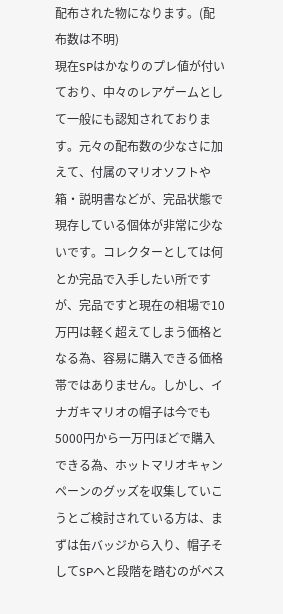配布された物になります。(配布数は不明)
現在SPはかなりのプレ値が付いており、中々のレアゲームとして一般にも認知されております。元々の配布数の少なさに加えて、付属のマリオソフトや箱・説明書などが、完品状態で現存している個体が非常に少ないです。コレクターとしては何とか完品で入手したい所ですが、完品ですと現在の相場で10万円は軽く超えてしまう価格となる為、容易に購入できる価格帯ではありません。しかし、イナガキマリオの帽子は今でも5000円から一万円ほどで購入できる為、ホットマリオキャンペーンのグッズを収集していこうとご検討されている方は、まずは缶バッジから入り、帽子そしてSPへと段階を踏むのがベス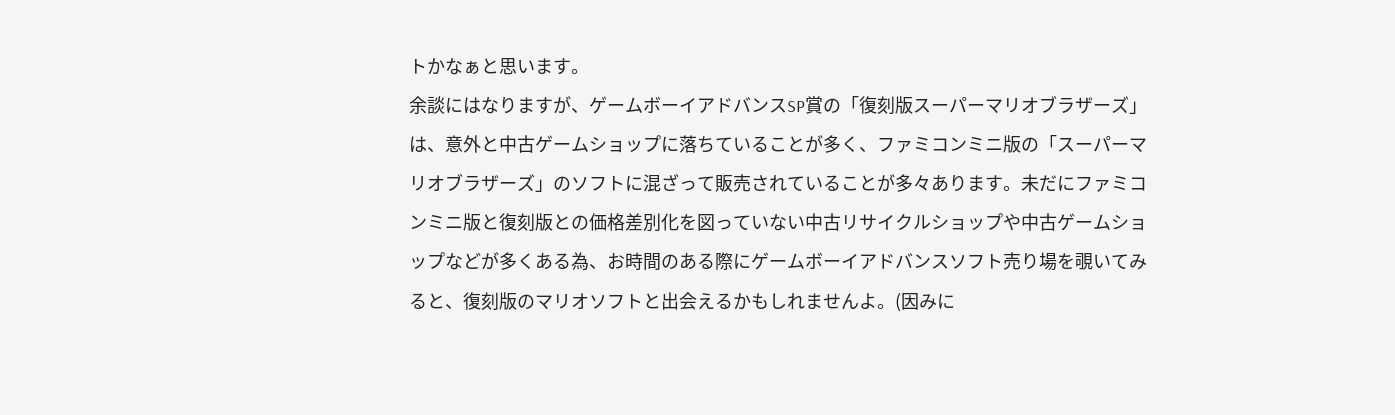トかなぁと思います。
余談にはなりますが、ゲームボーイアドバンスSP賞の「復刻版スーパーマリオブラザーズ」は、意外と中古ゲームショップに落ちていることが多く、ファミコンミニ版の「スーパーマリオブラザーズ」のソフトに混ざって販売されていることが多々あります。未だにファミコンミニ版と復刻版との価格差別化を図っていない中古リサイクルショップや中古ゲームショップなどが多くある為、お時間のある際にゲームボーイアドバンスソフト売り場を覗いてみると、復刻版のマリオソフトと出会えるかもしれませんよ。(因みに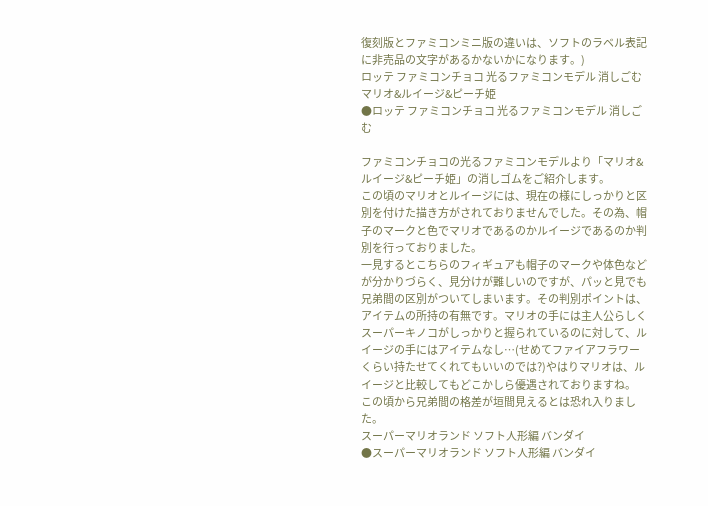復刻版とファミコンミニ版の違いは、ソフトのラベル表記に非売品の文字があるかないかになります。)
ロッテ ファミコンチョコ 光るファミコンモデル 消しごむ マリオ&ルイージ&ピーチ姫
●ロッテ ファミコンチョコ 光るファミコンモデル 消しごむ

ファミコンチョコの光るファミコンモデルより「マリオ&ルイージ&ピーチ姫」の消しゴムをご紹介します。
この頃のマリオとルイージには、現在の様にしっかりと区別を付けた描き方がされておりませんでした。その為、帽子のマークと色でマリオであるのかルイージであるのか判別を行っておりました。
一見するとこちらのフィギュアも帽子のマークや体色などが分かりづらく、見分けが難しいのですが、パッと見でも兄弟間の区別がついてしまいます。その判別ポイントは、アイテムの所持の有無です。マリオの手には主人公らしくスーパーキノコがしっかりと握られているのに対して、ルイージの手にはアイテムなし…(せめてファイアフラワーくらい持たせてくれてもいいのでは?)やはりマリオは、ルイージと比較してもどこかしら優遇されておりますね。
この頃から兄弟間の格差が垣間見えるとは恐れ入りました。
スーパーマリオランド ソフト人形編 バンダイ
●スーパーマリオランド ソフト人形編 バンダイ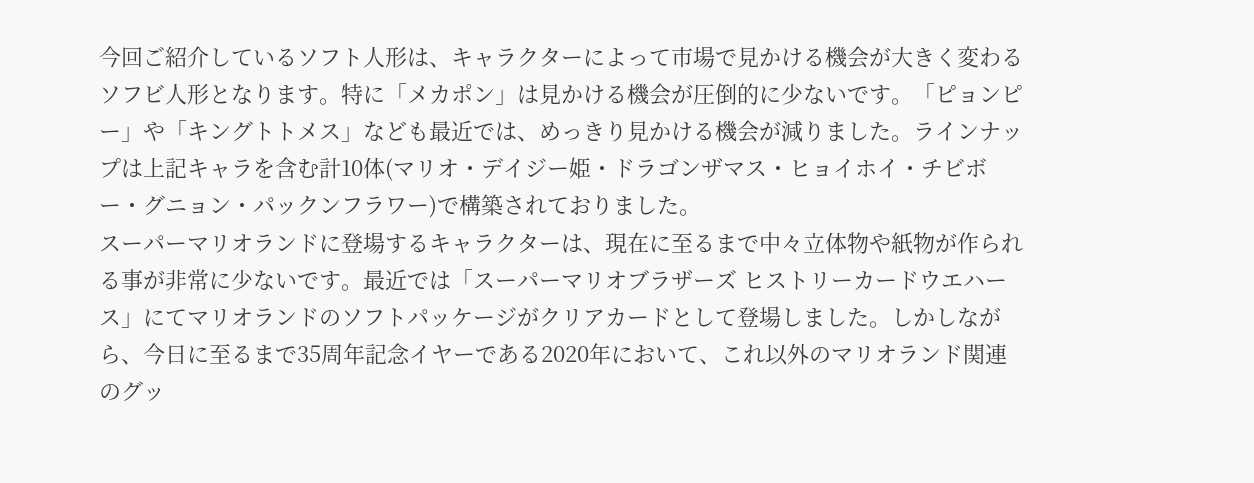今回ご紹介しているソフト人形は、キャラクターによって市場で見かける機会が大きく変わるソフビ人形となります。特に「メカポン」は見かける機会が圧倒的に少ないです。「ピョンピー」や「キングトトメス」なども最近では、めっきり見かける機会が減りました。ラインナップは上記キャラを含む計10体(マリオ・デイジー姫・ドラゴンザマス・ヒョイホイ・チビボー・グニョン・パックンフラワー)で構築されておりました。
スーパーマリオランドに登場するキャラクターは、現在に至るまで中々立体物や紙物が作られる事が非常に少ないです。最近では「スーパーマリオブラザーズ ヒストリーカードウエハース」にてマリオランドのソフトパッケージがクリアカードとして登場しました。しかしながら、今日に至るまで35周年記念イヤーである2020年において、これ以外のマリオランド関連のグッ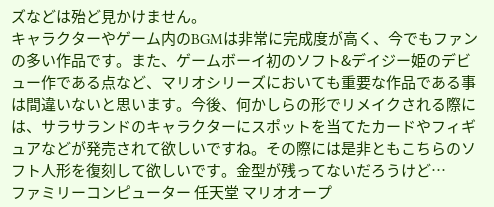ズなどは殆ど見かけません。
キャラクターやゲーム内のBGMは非常に完成度が高く、今でもファンの多い作品です。また、ゲームボーイ初のソフト&デイジー姫のデビュー作である点など、マリオシリーズにおいても重要な作品である事は間違いないと思います。今後、何かしらの形でリメイクされる際には、サラサランドのキャラクターにスポットを当てたカードやフィギュアなどが発売されて欲しいですね。その際には是非ともこちらのソフト人形を復刻して欲しいです。金型が残ってないだろうけど…
ファミリーコンピューター 任天堂 マリオオープ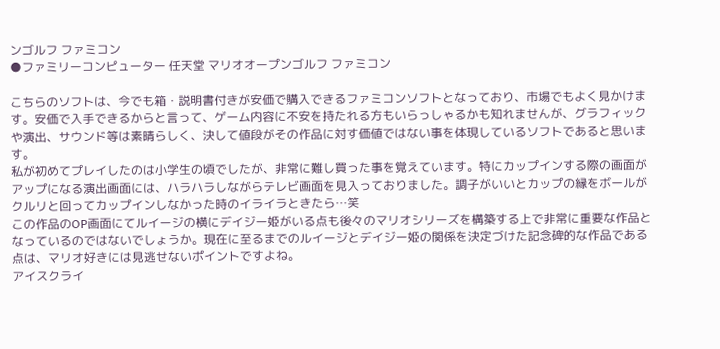ンゴルフ ファミコン
●ファミリーコンピューター 任天堂 マリオオープンゴルフ ファミコン

こちらのソフトは、今でも箱・説明書付きが安価で購入できるファミコンソフトとなっており、市場でもよく見かけます。安価で入手できるからと言って、ゲーム内容に不安を持たれる方もいらっしゃるかも知れませんが、グラフィックや演出、サウンド等は素晴らしく、決して値段がその作品に対す価値ではない事を体現しているソフトであると思います。
私が初めてプレイしたのは小学生の頃でしたが、非常に難し買った事を覚えています。特にカップインする際の画面がアップになる演出画面には、ハラハラしながらテレビ画面を見入っておりました。調子がいいとカップの縁をボールがクルリと回ってカップインしなかった時のイライラときたら…笑
この作品のOP画面にてルイージの横にデイジー姫がいる点も後々のマリオシリーズを構築する上で非常に重要な作品となっているのではないでしょうか。現在に至るまでのルイージとデイジー姫の関係を決定づけた記念碑的な作品である点は、マリオ好きには見逃せないポイントですよね。
アイスクライ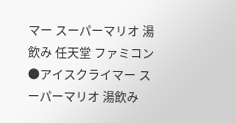マー スーパーマリオ 湯飲み 任天堂 ファミコン
●アイスクライマー スーパーマリオ 湯飲み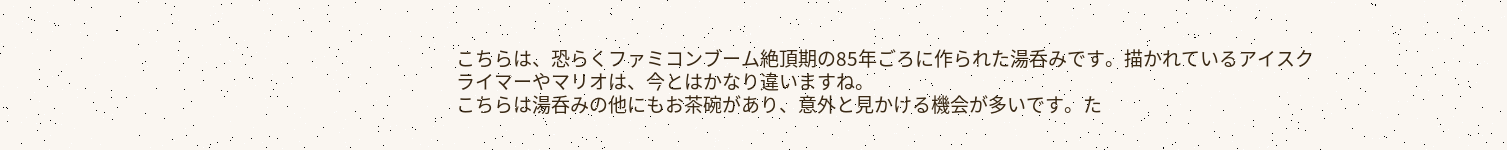こちらは、恐らくファミコンブーム絶頂期の85年ごろに作られた湯呑みです。描かれているアイスクライマーやマリオは、今とはかなり違いますね。
こちらは湯呑みの他にもお茶碗があり、意外と見かける機会が多いです。た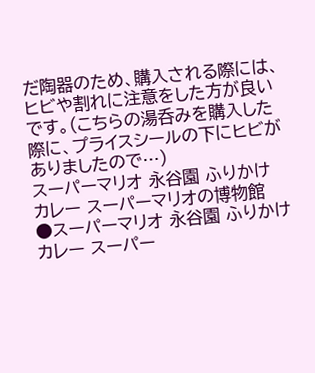だ陶器のため、購入される際には、ヒビや割れに注意をした方が良いです。(こちらの湯呑みを購入した際に、プライスシールの下にヒビがありましたので…)
スーパーマリオ 永谷園 ふりかけ カレー スーパーマリオの博物館
●スーパーマリオ 永谷園 ふりかけ カレー スーパー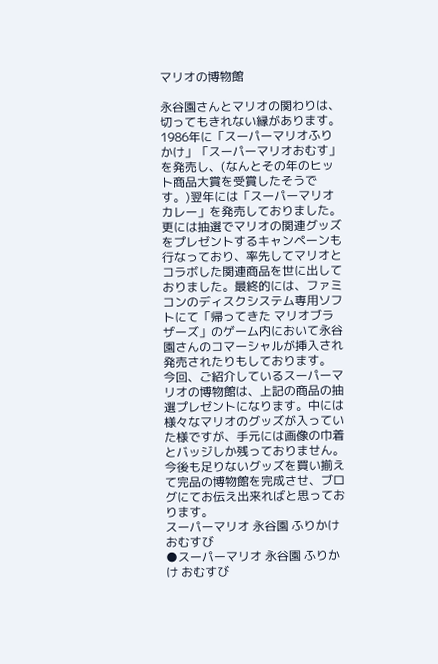マリオの博物館

永谷園さんとマリオの関わりは、切ってもきれない縁があります。1986年に「スーパーマリオふりかけ」「スーパーマリオおむす」を発売し、(なんとその年のヒット商品大賞を受賞したそうです。)翌年には「スーパーマリオカレー」を発売しておりました。更には抽選でマリオの関連グッズをプレゼントするキャンペーンも行なっており、率先してマリオとコラボした関連商品を世に出しておりました。最終的には、ファミコンのディスクシステム専用ソフトにて「帰ってきた マリオブラザーズ」のゲーム内において永谷園さんのコマーシャルが挿入され発売されたりもしております。
今回、ご紹介しているスーパーマリオの博物館は、上記の商品の抽選プレゼントになります。中には様々なマリオのグッズが入っていた様ですが、手元には画像の巾着とバッジしか残っておりません。今後も足りないグッズを買い揃えて完品の博物館を完成させ、ブログにてお伝え出来ればと思っております。
スーパーマリオ 永谷園 ふりかけ おむすび
●スーパーマリオ 永谷園 ふりかけ おむすび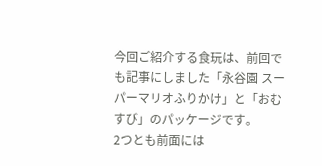今回ご紹介する食玩は、前回でも記事にしました「永谷園 スーパーマリオふりかけ」と「おむすび」のパッケージです。
2つとも前面には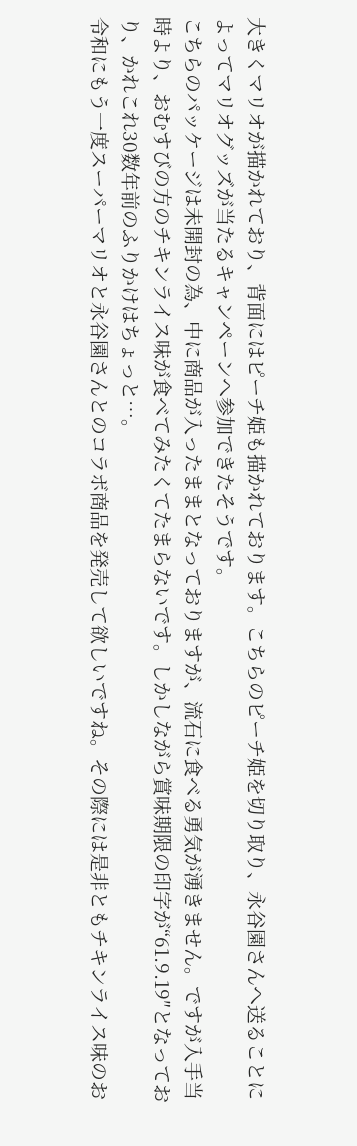大きくマリオが描かれており、背面にはピーチ姫も描かれております。こちらのピーチ姫を切り取り、永谷園さんへ送ることによってマリオグッズが当たるキャンペーンへ参加できたそうです。
こちらのパッケージは未開封の為、中に商品が入ったままとなっておりますが、流石に食べる勇気が湧きません。ですが入手当時より、おむすびの方のチキンライス味が食べてみたくてたまらないです。しかしながら賞味期限の印字が“61.9.19″となっており、かれこれ30数年前のふりかけはちょっと…。
令和にもう一度スーパーマリオと永谷園さんとのコラボ商品を発売して欲しいですね。その際には是非ともチキンライス味のお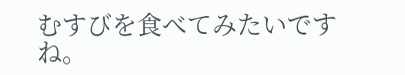むすびを食べてみたいですね。